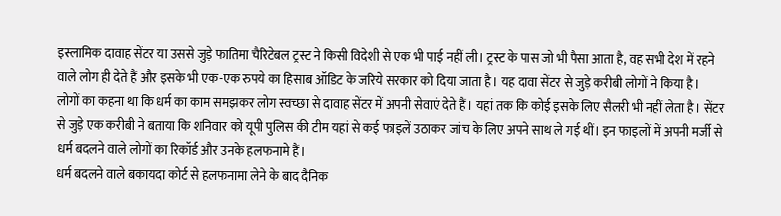इस्लामिक दावाह सेंटर या उससे जुड़े फातिमा चैरिटेबल ट्रस्ट ने किसी विदेशी से एक भी पाई नहीं ली। ट्रस्ट के पास जो भी पैसा आता है, वह सभी देश में रहने वाले लोग ही देते हैं और इसके भी एक-एक रुपये का हिसाब ऑडिट के जरिये सरकार को दिया जाता है। यह दावा सेंटर से जुड़े करीबी लोगों ने किया है।
लोगों का कहना था कि धर्म का काम समझकर लोग स्वच्छा से दावाह सेंटर में अपनी सेवाएं देते हैं। यहां तक कि कोई इसके लिए सैलरी भी नहीं लेता है। सेंटर से जुड़े एक करीबी ने बताया कि शनिवार को यूपी पुलिस की टीम यहां से कई फाइलें उठाकर जांच के लिए अपने साथ ले गई थीं। इन फाइलों में अपनी मर्जी से धर्म बदलने वाले लोगों का रिकॉर्ड और उनके हलफनामे हैं।
धर्म बदलने वाले बकायदा कोर्ट से हलफनामा लेने के बाद दैनिक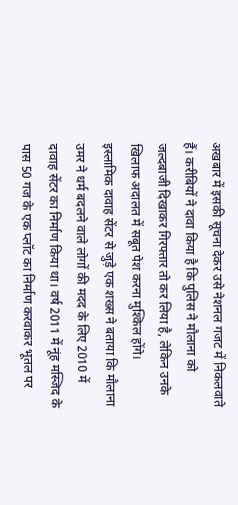अखबार में इसकी सूचना देकर उसे नेशनल गजट में निकलवाते हैं। करीबियों ने दावा किया है कि पुलिस ने मौलाना को जल्दबाजी दिखाकर गिरफ्तार तो कर लिया है, लेकिन उनके खिलाफ अदालत में सबूत पेश करना मुश्किल होंगे।
इस्लामिक दावाह सेंटर से जुड़े एक शख्स ने बताया कि मौलाना उमर ने धर्म बदलने वाले लोगों की मदद के लिए 2010 में दावाह सेंटर का निर्माण किया था। वर्ष 2011 में नूंह मस्जिद के पास 50 गज के एक प्लॉट का निर्माण करवाकर भूतल पर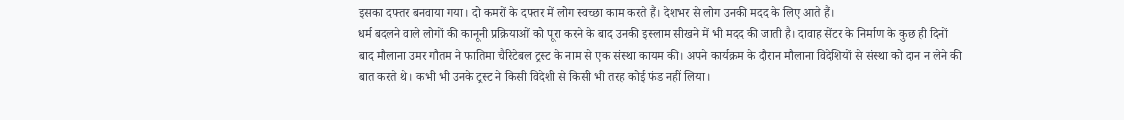इसका दफ्तर बनवाया गया। दो कमरों के दफ्तर में लोग स्वच्छा काम करते हैं। देशभर से लोग उनकी मदद के लिए आते हैं।
धर्म बदलने वाले लोगों की कानूनी प्रक्रियाओं को पूरा करने के बाद उनकी इस्लाम सीखने में भी मदद की जाती है। दावाह सेंटर के निर्माण के कुछ ही दिनों बाद मौलाना उमर गौतम ने फातिमा चैरिटेबल ट्रस्ट के नाम से एक संस्था कायम की। अपने कार्यक्रम के दौरान मौलाना विदेशियों से संस्था को दान न लेने की बात करते थे। कभी भी उनके ट्रस्ट ने किसी विदेशी से किसी भी तरह कोई फंड नहीं लिया।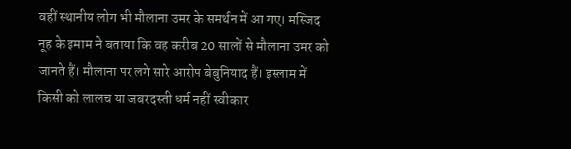वहीं स्थानीय लोग भी मौलाना उमर के समर्थन में आ गए। मस्जिद नूह के इमाम ने बताया कि वह करीब 20 सालों से मौलाना उमर को जानते हैं। मौलाना पर लगे सारे आरोप बेबुनियाद हैं। इस्लाम में किसी को लालच या जबरदस्ती धर्म नहीं स्वीकार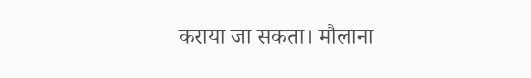कराया जा सकता। मौलाना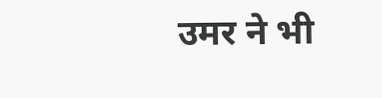उमर ने भी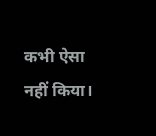कभी ऐसा नहीं किया।